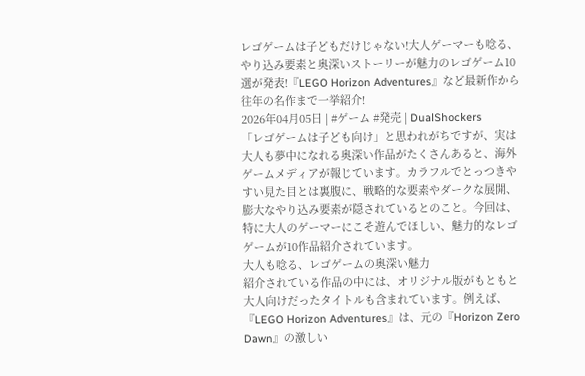レゴゲームは子どもだけじゃない!大人ゲーマーも唸る、やり込み要素と奥深いストーリーが魅力のレゴゲーム10選が発表!『LEGO Horizon Adventures』など最新作から往年の名作まで一挙紹介!
2026年04月05日 | #ゲーム #発売 | DualShockers
「レゴゲームは子ども向け」と思われがちですが、実は大人も夢中になれる奥深い作品がたくさんあると、海外ゲームメディアが報じています。カラフルでとっつきやすい見た目とは裏腹に、戦略的な要素やダークな展開、膨大なやり込み要素が隠されているとのこと。今回は、特に大人のゲーマーにこそ遊んでほしい、魅力的なレゴゲームが10作品紹介されています。
大人も唸る、レゴゲームの奥深い魅力
紹介されている作品の中には、オリジナル版がもともと大人向けだったタイトルも含まれています。例えば、『LEGO Horizon Adventures』は、元の『Horizon Zero Dawn』の激しい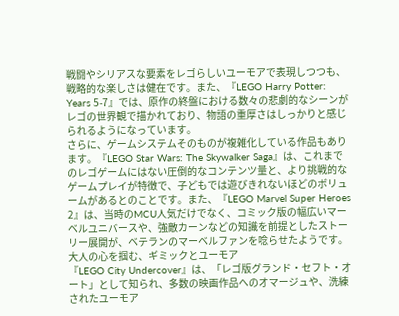戦闘やシリアスな要素をレゴらしいユーモアで表現しつつも、戦略的な楽しさは健在です。また、『LEGO Harry Potter: Years 5-7』では、原作の終盤における数々の悲劇的なシーンがレゴの世界観で描かれており、物語の重厚さはしっかりと感じられるようになっています。
さらに、ゲームシステムそのものが複雑化している作品もあります。『LEGO Star Wars: The Skywalker Saga』は、これまでのレゴゲームにはない圧倒的なコンテンツ量と、より挑戦的なゲームプレイが特徴で、子どもでは遊びきれないほどのボリュームがあるとのことです。また、『LEGO Marvel Super Heroes 2』は、当時のMCU人気だけでなく、コミック版の幅広いマーベルユニバースや、強敵カーンなどの知識を前提としたストーリー展開が、ベテランのマーベルファンを唸らせたようです。
大人の心を掴む、ギミックとユーモア
『LEGO City Undercover』は、「レゴ版グランド・セフト・オート」として知られ、多数の映画作品へのオマージュや、洗練されたユーモア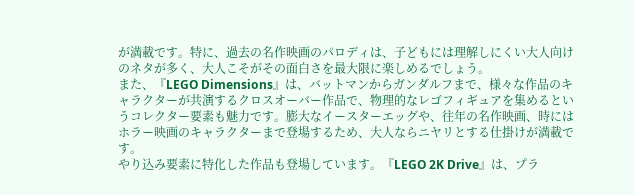が満載です。特に、過去の名作映画のパロディは、子どもには理解しにくい大人向けのネタが多く、大人こそがその面白さを最大限に楽しめるでしょう。
また、『LEGO Dimensions』は、バットマンからガンダルフまで、様々な作品のキャラクターが共演するクロスオーバー作品で、物理的なレゴフィギュアを集めるというコレクター要素も魅力です。膨大なイースターエッグや、往年の名作映画、時にはホラー映画のキャラクターまで登場するため、大人ならニヤリとする仕掛けが満載です。
やり込み要素に特化した作品も登場しています。『LEGO 2K Drive』は、プラ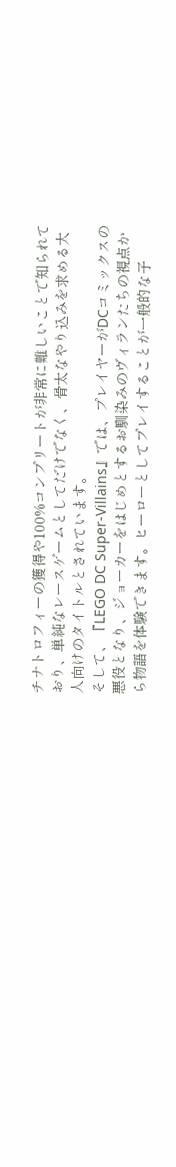チナトロフィーの獲得や100%コンプリートが非常に難しいことで知られており、単純なレースゲームとしてだけでなく、骨太なやり込みを求める大人向けのタイトルとされています。
そして、『LEGO DC Super-Villains』では、プレイヤーがDCコミックスの悪役となり、ジョーカーをはじめとするお馴染みのヴィランたちの視点から物語を体験できます。ヒーローとしてプレイすることが一般的な子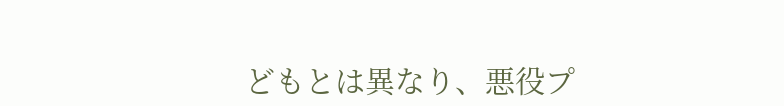どもとは異なり、悪役プ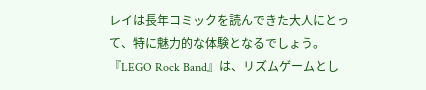レイは長年コミックを読んできた大人にとって、特に魅力的な体験となるでしょう。『LEGO Rock Band』は、リズムゲームとし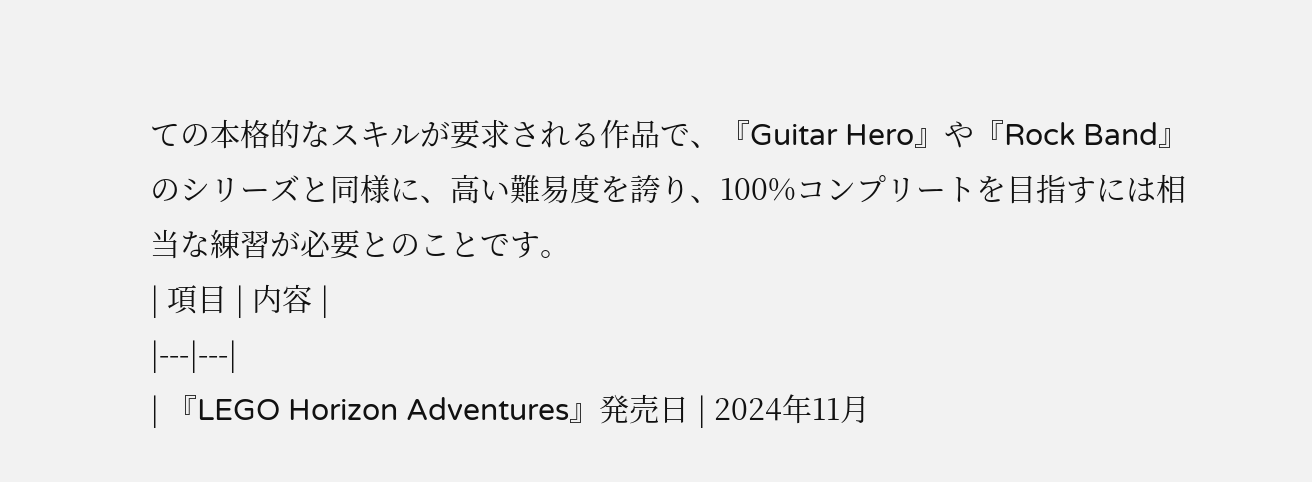ての本格的なスキルが要求される作品で、『Guitar Hero』や『Rock Band』のシリーズと同様に、高い難易度を誇り、100%コンプリートを目指すには相当な練習が必要とのことです。
| 項目 | 内容 |
|---|---|
| 『LEGO Horizon Adventures』発売日 | 2024年11月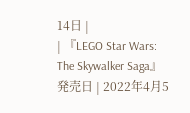14日 |
| 『LEGO Star Wars: The Skywalker Saga』発売日 | 2022年4月5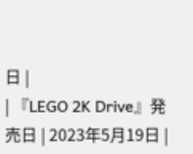日 |
| 『LEGO 2K Drive』発売日 | 2023年5月19日 |